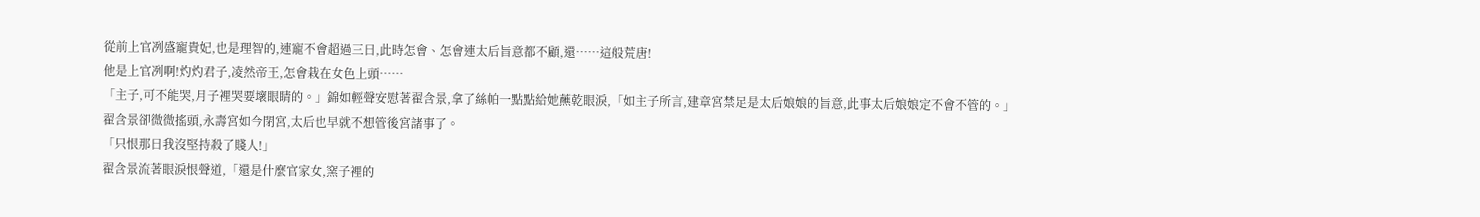從前上官冽盛寵貴妃,也是理智的,連寵不會超過三日,此時怎會、怎會連太后旨意都不顧,還……這般荒唐!
他是上官冽啊!灼灼君子,凌然帝王,怎會栽在女色上頭……
「主子,可不能哭,月子裡哭要壞眼睛的。」錦如輕聲安慰著翟含景,拿了絲帕一點點給她蘸乾眼淚,「如主子所言,建章宮禁足是太后娘娘的旨意,此事太后娘娘定不會不管的。」
翟含景卻微微搖頭,永壽宮如今閉宮,太后也早就不想管後宮諸事了。
「只恨那日我沒堅持殺了賤人!」
翟含景流著眼淚恨聲道,「還是什麼官家女,窯子裡的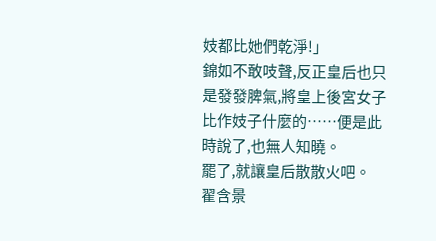妓都比她們乾淨!」
錦如不敢吱聲,反正皇后也只是發發脾氣,將皇上後宮女子比作妓子什麼的……便是此時說了,也無人知曉。
罷了,就讓皇后散散火吧。
翟含景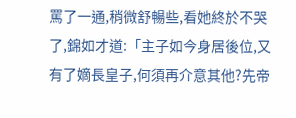罵了一通,稍微舒暢些,看她終於不哭了,錦如才道:「主子如今身居後位,又有了嫡長皇子,何須再介意其他?先帝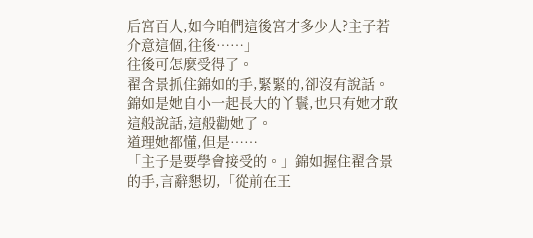后宮百人,如今咱們這後宮才多少人?主子若介意這個,往後……」
往後可怎麼受得了。
翟含景抓住錦如的手,緊緊的,卻沒有說話。
錦如是她自小一起長大的丫鬟,也只有她才敢這般說話,這般勸她了。
道理她都懂,但是……
「主子是要學會接受的。」錦如握住翟含景的手,言辭懇切,「從前在王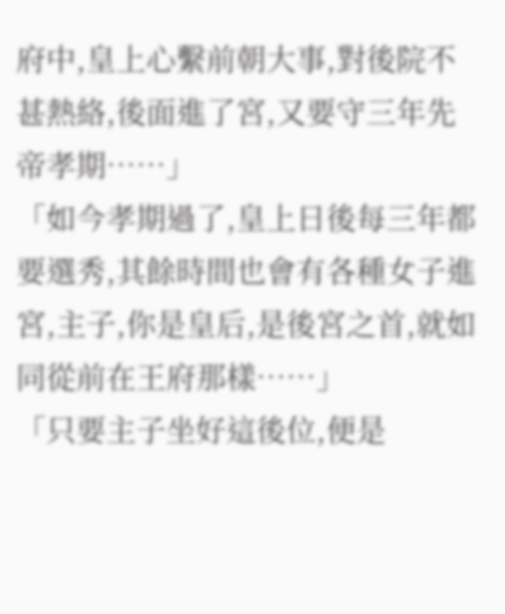府中,皇上心繫前朝大事,對後院不甚熱絡,後面進了宮,又要守三年先帝孝期……」
「如今孝期過了,皇上日後每三年都要選秀,其餘時間也會有各種女子進宮,主子,你是皇后,是後宮之首,就如同從前在王府那樣……」
「只要主子坐好這後位,便是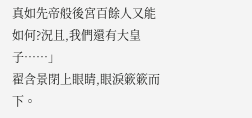真如先帝般後宮百餘人又能如何?況且,我們還有大皇子……」
翟含景閉上眼睛,眼淚簌簌而下。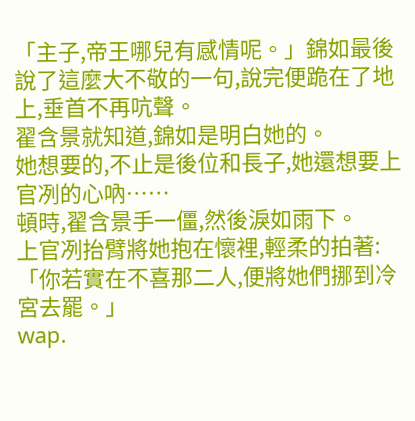「主子,帝王哪兒有感情呢。」錦如最後說了這麼大不敬的一句,說完便跪在了地上,垂首不再吭聲。
翟含景就知道,錦如是明白她的。
她想要的,不止是後位和長子,她還想要上官冽的心吶……
頓時,翟含景手一僵,然後淚如雨下。
上官冽抬臂將她抱在懷裡,輕柔的拍著:「你若實在不喜那二人,便將她們挪到冷宮去罷。」
wap.